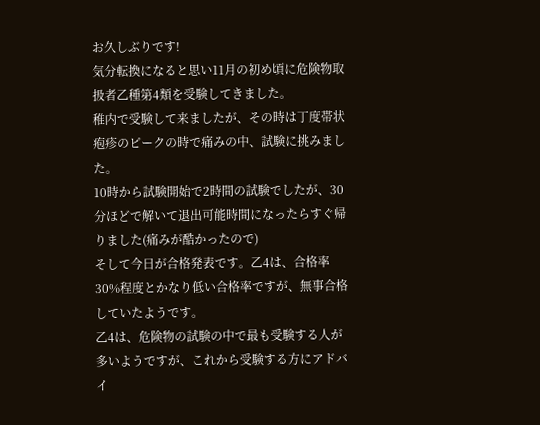お久しぶりです!
気分転換になると思い11月の初め頃に危険物取扱者乙種第4類を受験してきました。
稚内で受験して来ましたが、その時は丁度帯状疱疹のピークの時で痛みの中、試験に挑みました。
10時から試験開始で2時間の試験でしたが、30分ほどで解いて退出可能時間になったらすぐ帰りました(痛みが酷かったので)
そして今日が合格発表です。乙4は、合格率30%程度とかなり低い合格率ですが、無事合格していたようです。
乙4は、危険物の試験の中で最も受験する人が多いようですが、これから受験する方にアドバイ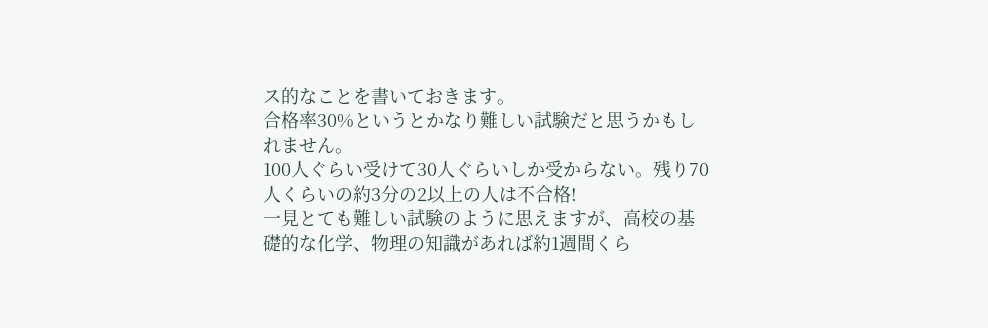ス的なことを書いておきます。
合格率30%というとかなり難しい試験だと思うかもしれません。
100人ぐらい受けて30人ぐらいしか受からない。残り70人くらいの約3分の2以上の人は不合格!
一見とても難しい試験のように思えますが、高校の基礎的な化学、物理の知識があれば約1週間くら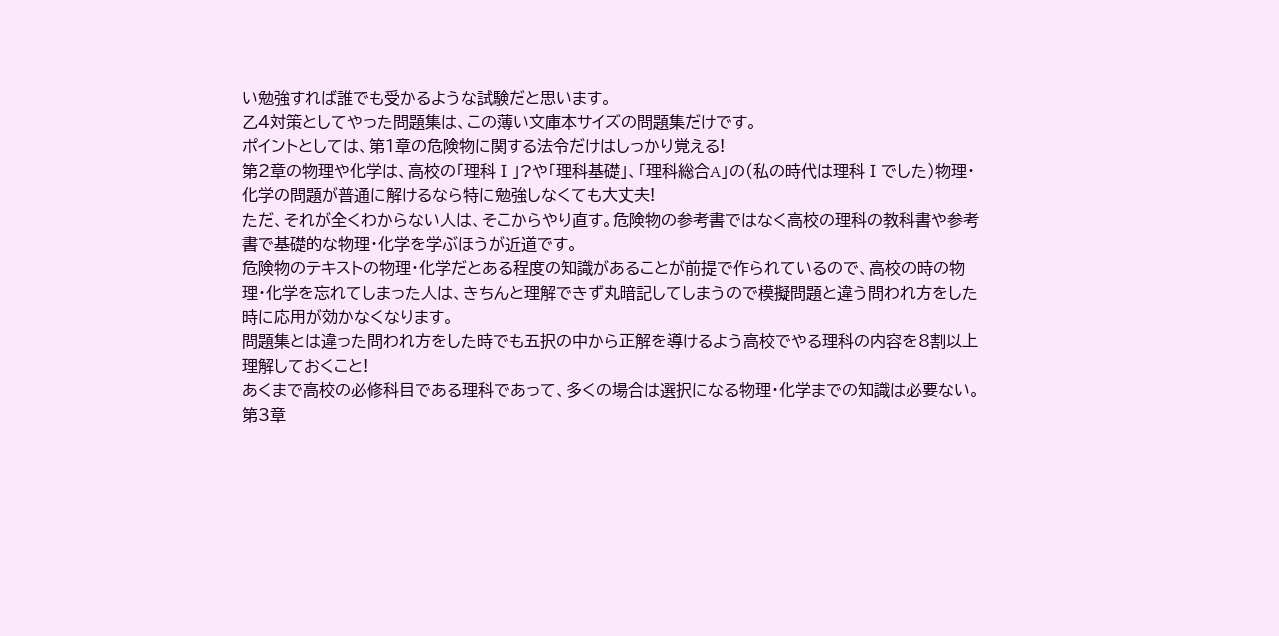い勉強すれば誰でも受かるような試験だと思います。
乙4対策としてやった問題集は、この薄い文庫本サイズの問題集だけです。
ポイントとしては、第1章の危険物に関する法令だけはしっかり覚える!
第2章の物理や化学は、高校の「理科Ⅰ」?や「理科基礎」、「理科総合A」の(私の時代は理科Ⅰでした)物理・化学の問題が普通に解けるなら特に勉強しなくても大丈夫!
ただ、それが全くわからない人は、そこからやり直す。危険物の参考書ではなく高校の理科の教科書や参考書で基礎的な物理・化学を学ぶほうが近道です。
危険物のテキストの物理・化学だとある程度の知識があることが前提で作られているので、高校の時の物理・化学を忘れてしまった人は、きちんと理解できず丸暗記してしまうので模擬問題と違う問われ方をした時に応用が効かなくなります。
問題集とは違った問われ方をした時でも五択の中から正解を導けるよう高校でやる理科の内容を8割以上理解しておくこと!
あくまで高校の必修科目である理科であって、多くの場合は選択になる物理・化学までの知識は必要ない。
第3章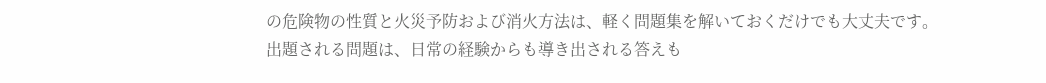の危険物の性質と火災予防および消火方法は、軽く問題集を解いておくだけでも大丈夫です。
出題される問題は、日常の経験からも導き出される答えも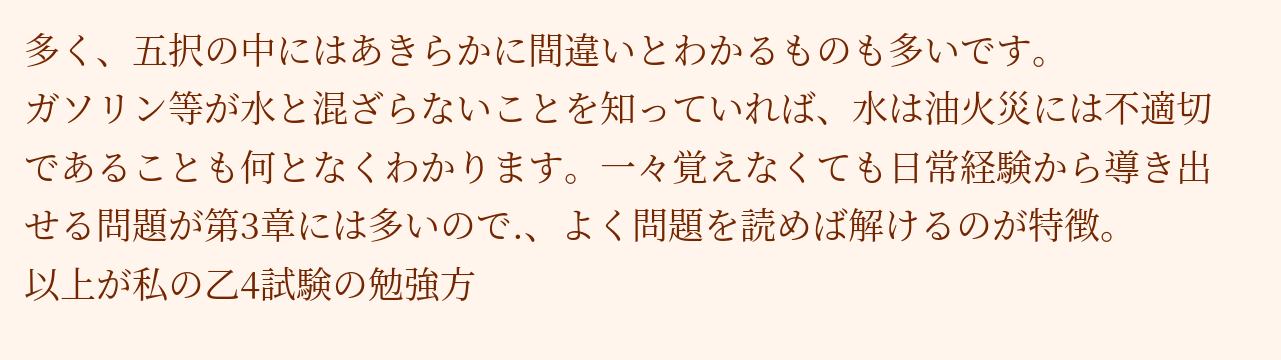多く、五択の中にはあきらかに間違いとわかるものも多いです。
ガソリン等が水と混ざらないことを知っていれば、水は油火災には不適切であることも何となくわかります。一々覚えなくても日常経験から導き出せる問題が第3章には多いので.、よく問題を読めば解けるのが特徴。
以上が私の乙4試験の勉強方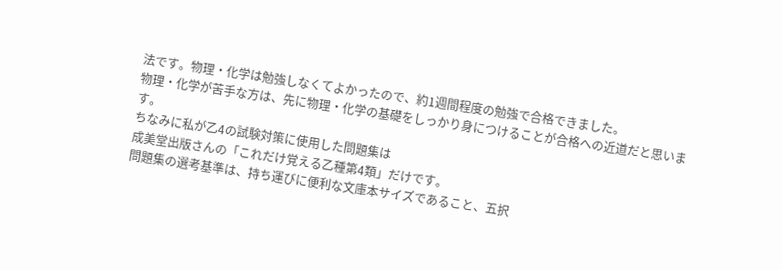法です。物理・化学は勉強しなくてよかったので、約1週間程度の勉強で合格できました。
物理・化学が苦手な方は、先に物理・化学の基礎をしっかり身につけることが合格への近道だと思います。
ちなみに私が乙4の試験対策に使用した問題集は
成美堂出版さんの「これだけ覚える乙種第4類」だけです。
問題集の選考基準は、持ち運びに便利な文庫本サイズであること、五択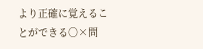より正確に覚えることができる○×問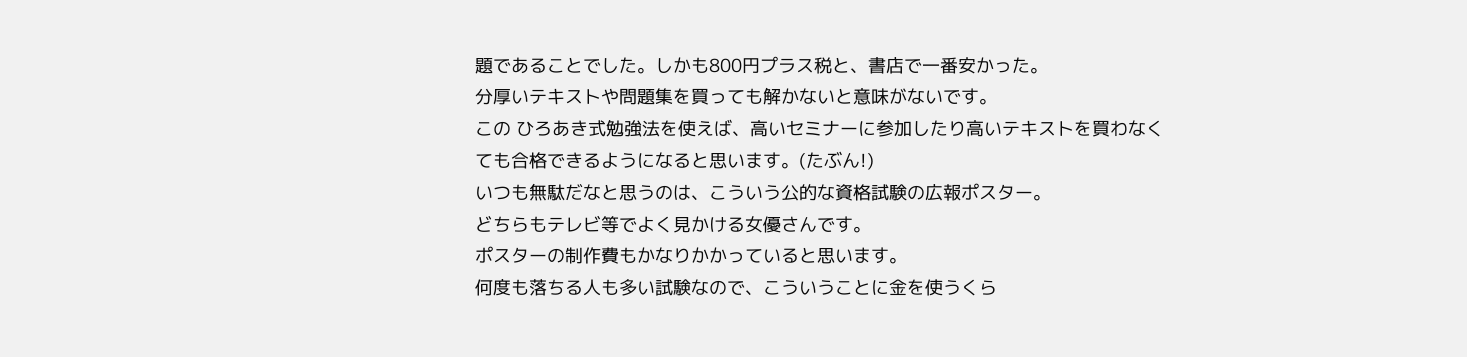題であることでした。しかも800円プラス税と、書店で一番安かった。
分厚いテキストや問題集を買っても解かないと意味がないです。
この ひろあき式勉強法を使えば、高いセミナーに参加したり高いテキストを買わなくても合格できるようになると思います。(たぶん!)
いつも無駄だなと思うのは、こういう公的な資格試験の広報ポスター。
どちらもテレビ等でよく見かける女優さんです。
ポスターの制作費もかなりかかっていると思います。
何度も落ちる人も多い試験なので、こういうことに金を使うくら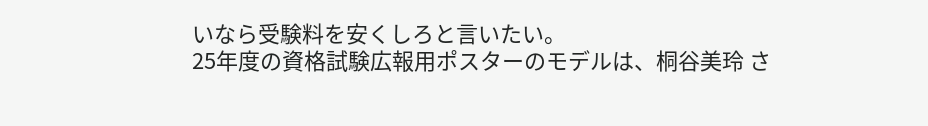いなら受験料を安くしろと言いたい。
25年度の資格試験広報用ポスターのモデルは、桐谷美玲 さ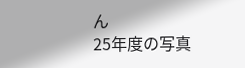ん
25年度の写真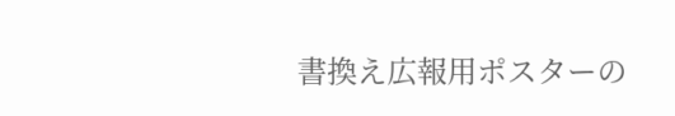書換え広報用ポスターの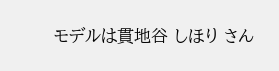モデルは貫地谷 しほり さん